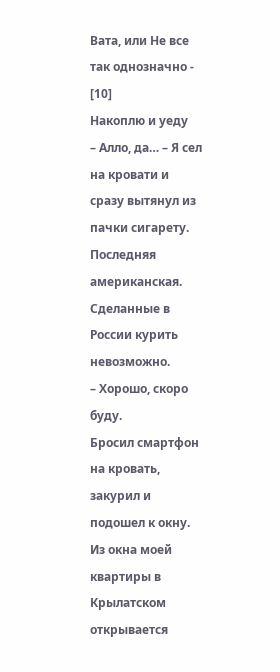Вата, или Не все так однозначно - [10]
Накоплю и уеду
– Алло, да… – Я сел на кровати и сразу вытянул из пачки сигарету. Последняя американская. Сделанные в России курить невозможно.
– Хорошо, скоро буду.
Бросил смартфон на кровать, закурил и подошел к окну. Из окна моей квартиры в Крылатском открывается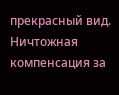прекрасный вид. Ничтожная компенсация за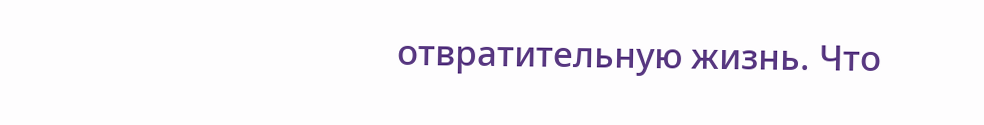отвратительную жизнь. Что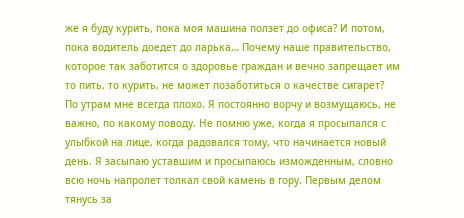же я буду курить, пока моя машина ползет до офиса? И потом, пока водитель доедет до ларька… Почему наше правительство, которое так заботится о здоровье граждан и вечно запрещает им то пить, то курить, не может позаботиться о качестве сигарет?
По утрам мне всегда плохо. Я постоянно ворчу и возмущаюсь, не важно, по какому поводу. Не помню уже, когда я просыпался с улыбкой на лице, когда радовался тому, что начинается новый день. Я засыпаю уставшим и просыпаюсь изможденным, словно всю ночь напролет толкал свой камень в гору. Первым делом тянусь за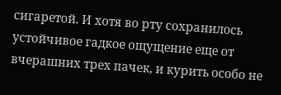сигаретой. И хотя во рту сохранилось устойчивое гадкое ощущение еще от вчерашних трех пачек, и курить особо не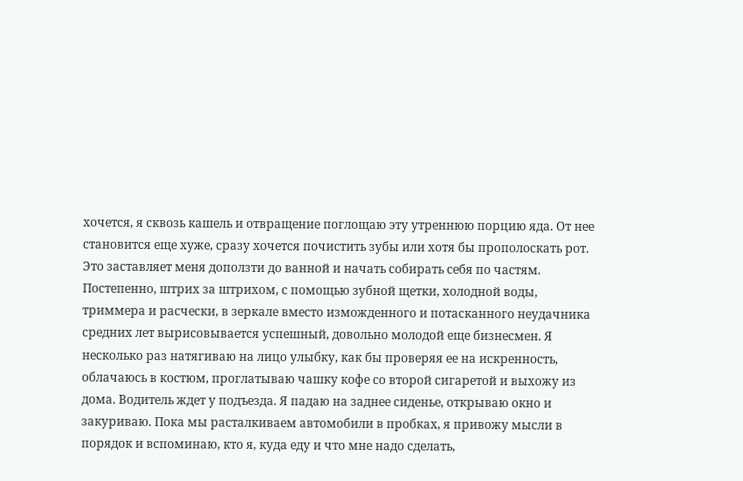хочется, я сквозь кашель и отвращение поглощаю эту утреннюю порцию яда. От нее становится еще хуже, сразу хочется почистить зубы или хотя бы прополоскать рот. Это заставляет меня доползти до ванной и начать собирать себя по частям. Постепенно, штрих за штрихом, с помощью зубной щетки, холодной воды, триммера и расчески, в зеркале вместо изможденного и потасканного неудачника средних лет вырисовывается успешный, довольно молодой еще бизнесмен. Я несколько раз натягиваю на лицо улыбку, как бы проверяя ее на искренность, облачаюсь в костюм, проглатываю чашку кофе со второй сигаретой и выхожу из дома. Водитель ждет у подъезда. Я падаю на заднее сиденье, открываю окно и закуриваю. Пока мы расталкиваем автомобили в пробках, я привожу мысли в порядок и вспоминаю, кто я, куда еду и что мне надо сделать,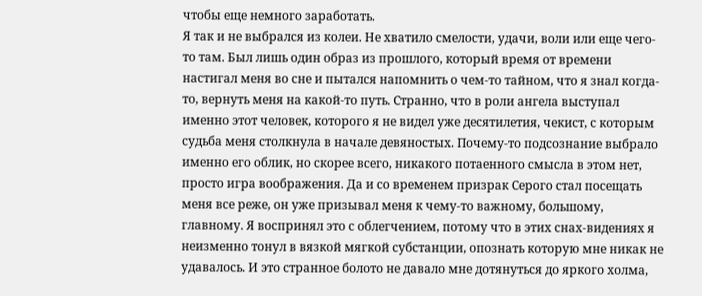чтобы еще немного заработать.
Я так и не выбрался из колеи. Не хватило смелости, удачи, воли или еще чего-то там. Был лишь один образ из прошлого, который время от времени настигал меня во сне и пытался напомнить о чем-то тайном, что я знал когда-то, вернуть меня на какой-то путь. Странно, что в роли ангела выступал именно этот человек, которого я не видел уже десятилетия, чекист, с которым судьба меня столкнула в начале девяностых. Почему-то подсознание выбрало именно его облик, но скорее всего, никакого потаенного смысла в этом нет, просто игра воображения. Да и со временем призрак Серого стал посещать меня все реже, он уже призывал меня к чему-то важному, большому, главному. Я воспринял это с облегчением, потому что в этих снах-видениях я неизменно тонул в вязкой мягкой субстанции, опознать которую мне никак не удавалось. И это странное болото не давало мне дотянуться до яркого холма,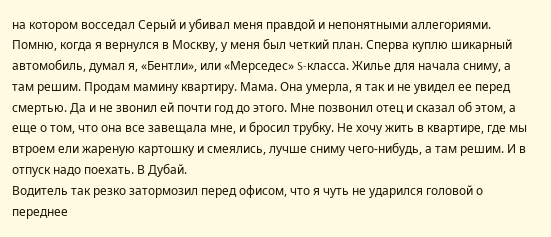на котором восседал Серый и убивал меня правдой и непонятными аллегориями.
Помню, когда я вернулся в Москву, у меня был четкий план. Сперва куплю шикарный автомобиль, думал я, «Бентли», или «Мерседес» S-класса. Жилье для начала сниму, а там решим. Продам мамину квартиру. Мама. Она умерла, я так и не увидел ее перед смертью. Да и не звонил ей почти год до этого. Мне позвонил отец и сказал об этом, а еще о том, что она все завещала мне, и бросил трубку. Не хочу жить в квартире, где мы втроем ели жареную картошку и смеялись, лучше сниму чего-нибудь, а там решим. И в отпуск надо поехать. В Дубай.
Водитель так резко затормозил перед офисом, что я чуть не ударился головой о переднее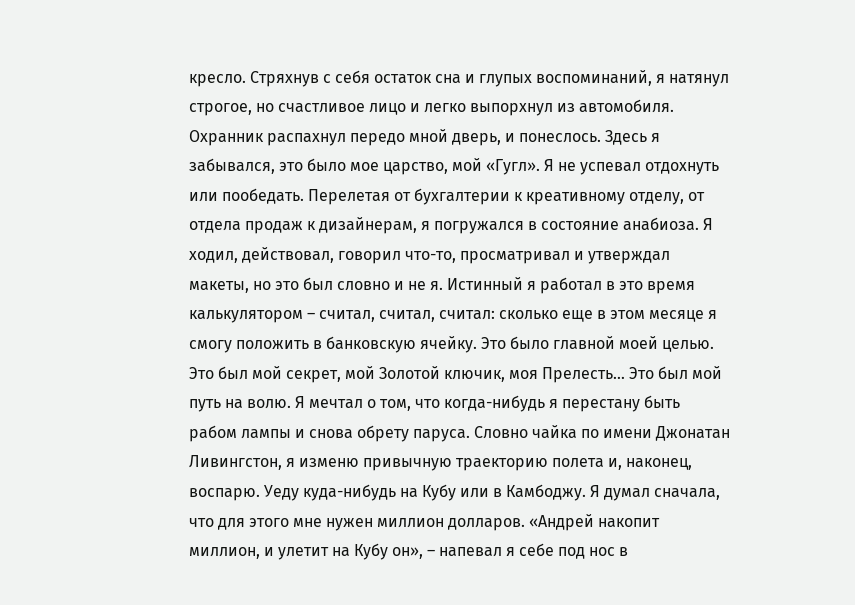кресло. Стряхнув с себя остаток сна и глупых воспоминаний, я натянул строгое, но счастливое лицо и легко выпорхнул из автомобиля. Охранник распахнул передо мной дверь, и понеслось. Здесь я забывался, это было мое царство, мой «Гугл». Я не успевал отдохнуть или пообедать. Перелетая от бухгалтерии к креативному отделу, от отдела продаж к дизайнерам, я погружался в состояние анабиоза. Я ходил, действовал, говорил что-то, просматривал и утверждал макеты, но это был словно и не я. Истинный я работал в это время калькулятором – считал, считал, считал: сколько еще в этом месяце я смогу положить в банковскую ячейку. Это было главной моей целью. Это был мой секрет, мой Золотой ключик, моя Прелесть… Это был мой путь на волю. Я мечтал о том, что когда-нибудь я перестану быть рабом лампы и снова обрету паруса. Словно чайка по имени Джонатан Ливингстон, я изменю привычную траекторию полета и, наконец, воспарю. Уеду куда-нибудь на Кубу или в Камбоджу. Я думал сначала, что для этого мне нужен миллион долларов. «Андрей накопит миллион, и улетит на Кубу он», – напевал я себе под нос в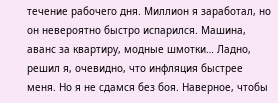течение рабочего дня. Миллион я заработал, но он невероятно быстро испарился. Машина, аванс за квартиру, модные шмотки… Ладно, решил я, очевидно, что инфляция быстрее меня. Но я не сдамся без боя. Наверное, чтобы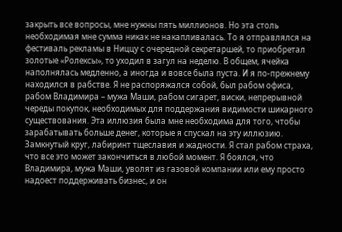закрыть все вопросы, мне нужны пять миллионов. Но эта столь необходимая мне сумма никак не накапливалась. То я отправлялся на фестиваль рекламы в Ниццу с очередной секретаршей, то приобретал золотые «Ролексы», то уходил в загул на неделю. В общем, ячейка наполнялась медленно, а иногда и вовсе была пуста. И я по-прежнему находился в рабстве. Я не распоряжался собой, был рабом офиса, рабом Владимира – мужа Маши, рабом сигарет, виски, непрерывной череды покупок, необходимых для поддержания видимости шикарного существования. Эта иллюзия была мне необходима для того, чтобы зарабатывать больше денег, которые я спускал на эту иллюзию. Замкнутый круг, лабиринт тщеславия и жадности. Я стал рабом страха, что все это может закончиться в любой момент. Я боялся, что Владимира, мужа Маши, уволят из газовой компании или ему просто надоест поддерживать бизнес, и он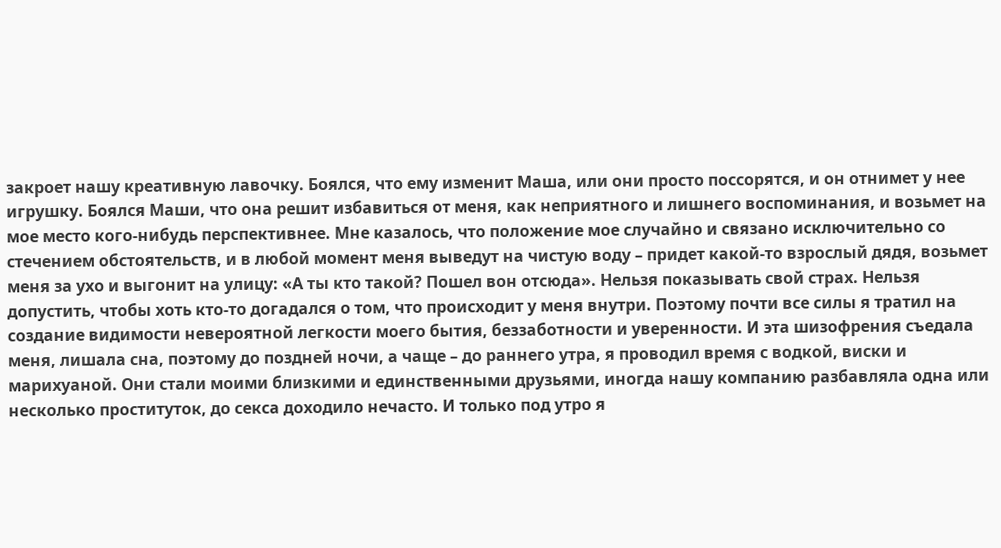закроет нашу креативную лавочку. Боялся, что ему изменит Маша, или они просто поссорятся, и он отнимет у нее игрушку. Боялся Маши, что она решит избавиться от меня, как неприятного и лишнего воспоминания, и возьмет на мое место кого-нибудь перспективнее. Мне казалось, что положение мое случайно и связано исключительно со стечением обстоятельств, и в любой момент меня выведут на чистую воду – придет какой-то взрослый дядя, возьмет меня за ухо и выгонит на улицу: «А ты кто такой? Пошел вон отсюда». Нельзя показывать свой страх. Нельзя допустить, чтобы хоть кто-то догадался о том, что происходит у меня внутри. Поэтому почти все силы я тратил на создание видимости невероятной легкости моего бытия, беззаботности и уверенности. И эта шизофрения съедала меня, лишала сна, поэтому до поздней ночи, а чаще – до раннего утра, я проводил время с водкой, виски и марихуаной. Они стали моими близкими и единственными друзьями, иногда нашу компанию разбавляла одна или несколько проституток, до секса доходило нечасто. И только под утро я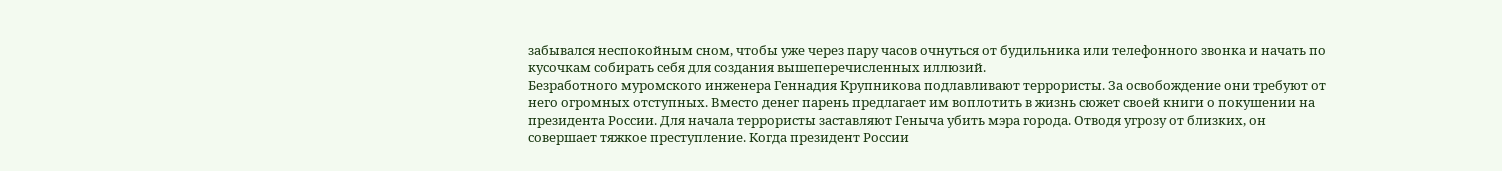забывался неспокойным сном, чтобы уже через пару часов очнуться от будильника или телефонного звонка и начать по кусочкам собирать себя для создания вышеперечисленных иллюзий.
Безработного муромского инженера Геннадия Крупникова подлавливают террористы. За освобождение они требуют от него огромных отступных. Вместо денег парень предлагает им воплотить в жизнь сюжет своей книги о покушении на президента России. Для начала террористы заставляют Геныча убить мэра города. Отводя угрозу от близких, он совершает тяжкое преступление. Когда президент России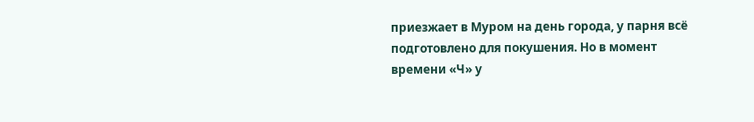приезжает в Муром на день города, у парня всё подготовлено для покушения. Но в момент времени «Ч» у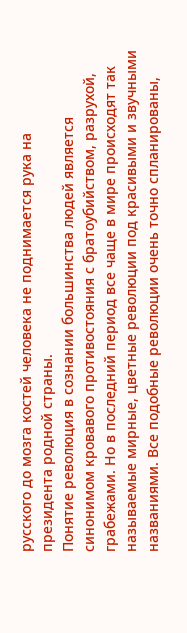русского до мозга костей человека не поднимается рука на президента родной страны.
Понятие революция в сознании большинства людей является синонимом кровавого противостояния с братоубийством, разрухой, грабежами. Но в последний период все чаще в мире происходят так называемые мирные, цветные революции под красивыми и звучными названиями. Все подобные революции очень точно спланированы,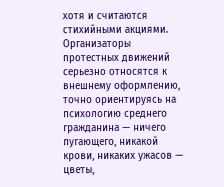хотя и считаются стихийными акциями. Организаторы протестных движений серьезно относятся к внешнему оформлению, точно ориентируясь на психологию среднего гражданина — ничего пугающего, никакой крови, никаких ужасов — цветы,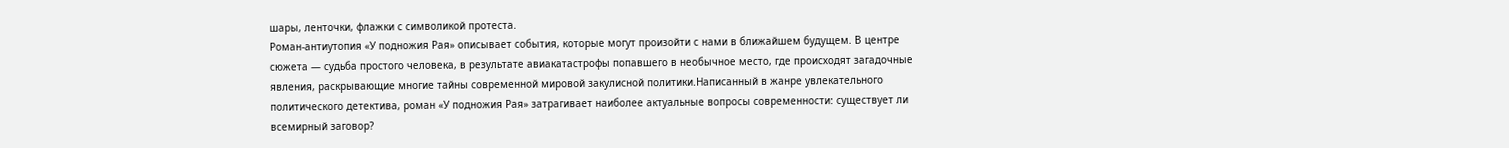шары, ленточки, флажки с символикой протеста.
Роман-антиутопия «У подножия Рая» описывает события, которые могут произойти с нами в ближайшем будущем. В центре сюжета — судьба простого человека, в результате авиакатастрофы попавшего в необычное место, где происходят загадочные явления, раскрывающие многие тайны современной мировой закулисной политики.Написанный в жанре увлекательного политического детектива, роман «У подножия Рая» затрагивает наиболее актуальные вопросы современности: существует ли всемирный заговор?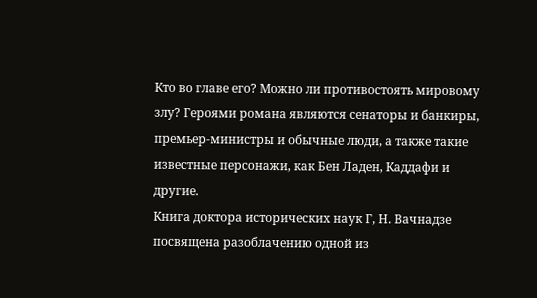Кто во главе его? Можно ли противостоять мировому злу? Героями романа являются сенаторы и банкиры, премьер-министры и обычные люди, а также такие известные персонажи, как Бен Ладен, Каддафи и другие.
Книга доктора исторических наук Г, Н. Вачнадзе посвящена разоблачению одной из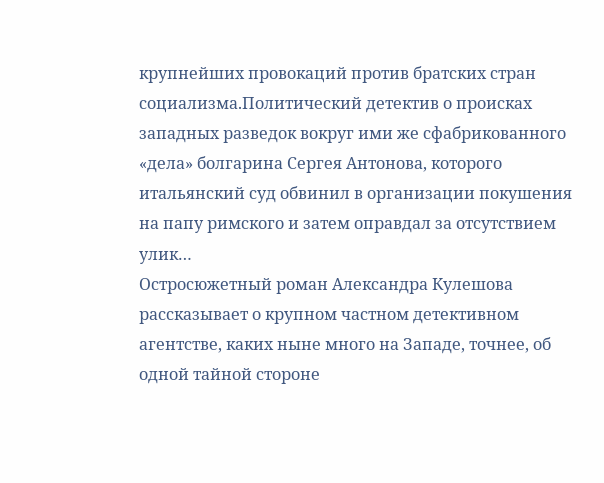крупнейших провокаций против братских стран социализма.Политический детектив о происках западных разведок вокруг ими же сфабрикованного «дела» болгарина Сергея Антонова, которого итальянский суд обвинил в организации покушения на папу римского и затем оправдал за отсутствием улик…
Остросюжетный роман Александра Кулешова рассказывает о крупном частном детективном агентстве, каких ныне много на Западе, точнее, об одной тайной стороне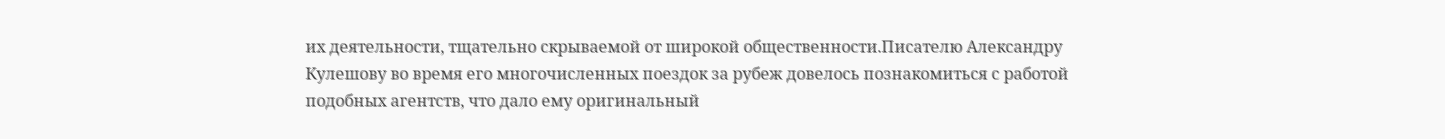их деятельности, тщательно скрываемой от широкой общественности.Писателю Александру Кулешову во время его многочисленных поездок за рубеж довелось познакомиться с работой подобных агентств, что дало ему оригинальный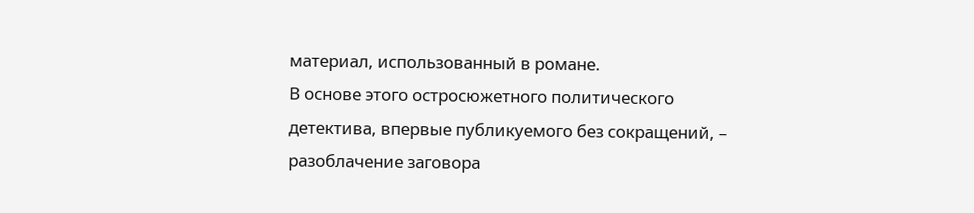материал, использованный в романе.
В основе этого остросюжетного политического детектива, впервые публикуемого без сокращений, – разоблачение заговора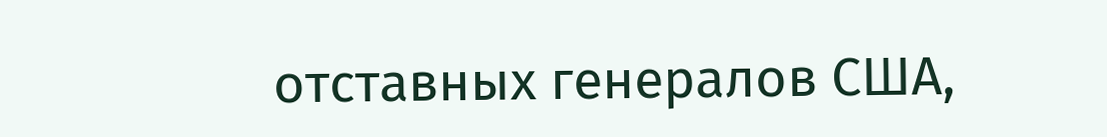отставных генералов США,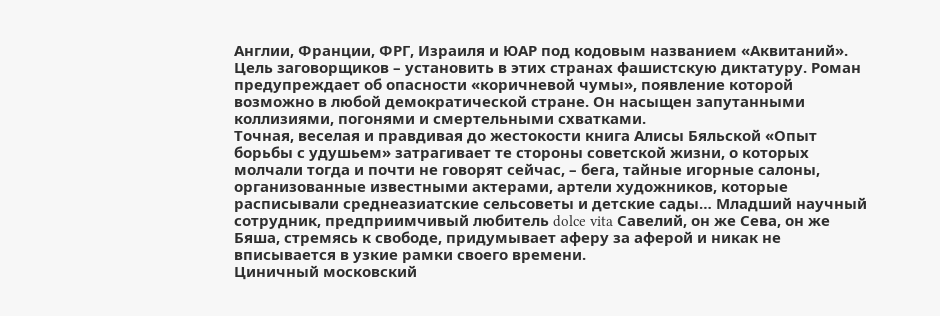Англии, Франции, ФРГ, Израиля и ЮАР под кодовым названием «Аквитаний». Цель заговорщиков – установить в этих странах фашистскую диктатуру. Роман предупреждает об опасности «коричневой чумы», появление которой возможно в любой демократической стране. Он насыщен запутанными коллизиями, погонями и смертельными схватками.
Точная, веселая и правдивая до жестокости книга Алисы Бяльской «Опыт борьбы с удушьем» затрагивает те стороны советской жизни, о которых молчали тогда и почти не говорят сейчас, – бега, тайные игорные салоны, организованные известными актерами, артели художников, которые расписывали среднеазиатские сельсоветы и детские сады… Младший научный сотрудник, предприимчивый любитель dolce vita Савелий, он же Сева, он же Бяша, стремясь к свободе, придумывает аферу за аферой и никак не вписывается в узкие рамки своего времени.
Циничный московский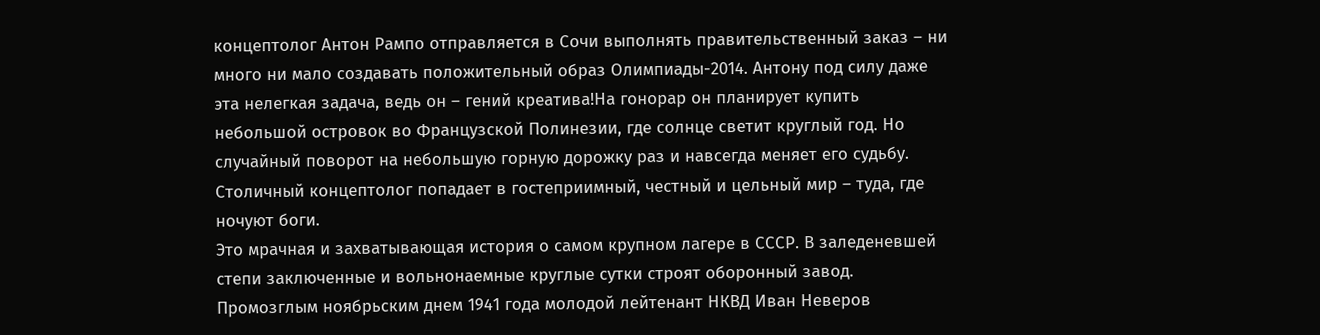концептолог Антон Рампо отправляется в Сочи выполнять правительственный заказ – ни много ни мало создавать положительный образ Олимпиады-2014. Антону под силу даже эта нелегкая задача, ведь он – гений креатива!На гонорар он планирует купить небольшой островок во Французской Полинезии, где солнце светит круглый год. Но случайный поворот на небольшую горную дорожку раз и навсегда меняет его судьбу. Столичный концептолог попадает в гостеприимный, честный и цельный мир – туда, где ночуют боги.
Это мрачная и захватывающая история о самом крупном лагере в СССР. В заледеневшей степи заключенные и вольнонаемные круглые сутки строят оборонный завод. Промозглым ноябрьским днем 1941 года молодой лейтенант НКВД Иван Неверов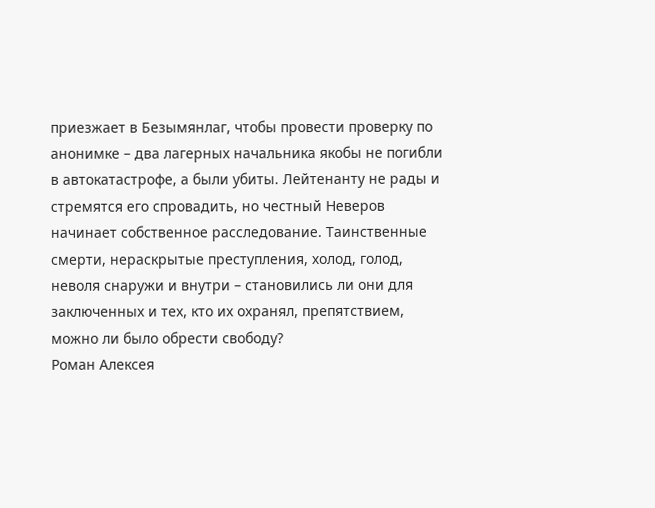приезжает в Безымянлаг, чтобы провести проверку по анонимке – два лагерных начальника якобы не погибли в автокатастрофе, а были убиты. Лейтенанту не рады и стремятся его спровадить, но честный Неверов начинает собственное расследование. Таинственные смерти, нераскрытые преступления, холод, голод, неволя снаружи и внутри – становились ли они для заключенных и тех, кто их охранял, препятствием, можно ли было обрести свободу?
Роман Алексея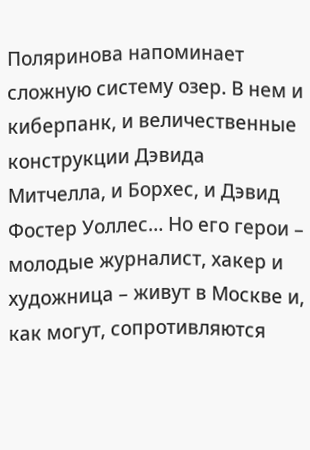Поляринова напоминает сложную систему озер. В нем и киберпанк, и величественные конструкции Дэвида Митчелла, и Борхес, и Дэвид Фостер Уоллес… Но его герои – молодые журналист, хакер и художница – живут в Москве и, как могут, сопротивляются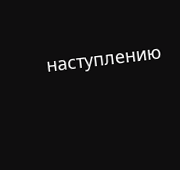наступлению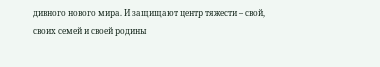дивного нового мира. И защищают центр тяжести – свой, своих семей и своей родины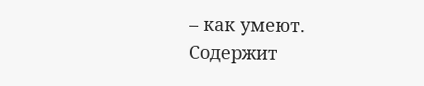– как умеют. Содержит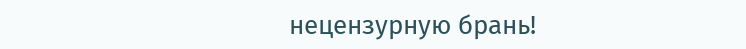нецензурную брань!